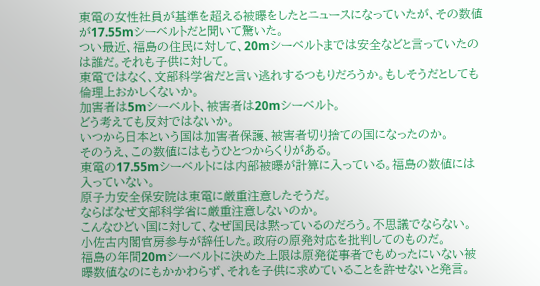東電の女性社員が基準を超える被曝をしたとニュースになっていたが、その数値が17.55mシーベルトだと聞いて驚いた。
つい最近、福島の住民に対して、20mシーベルトまでは安全などと言っていたのは誰だ。それも子供に対して。
東電ではなく、文部科学省だと言い逃れするつもりだろうか。もしそうだとしても倫理上おかしくないか。
加害者は5mシーベルト、被害者は20mシーベルト。
どう考えても反対ではないか。
いつから日本という国は加害者保護、被害者切り捨ての国になったのか。
そのうえ、この数値にはもうひとつからくりがある。
東電の17.55mシーベルトには内部被曝が計算に入っている。福島の数値には入っていない。
原子力安全保安院は東電に厳重注意したそうだ。
ならばなぜ文部科学省に厳重注意しないのか。
こんなひどい国に対して、なぜ国民は黙っているのだろう。不思議でならない。
小佐古内閣官房参与が辞任した。政府の原発対応を批判してのものだ。
福島の年間20mシーベルトに決めた上限は原発従事者でもめったにいない被曝数値なのにもかかわらず、それを子供に求めていることを許せないと発言。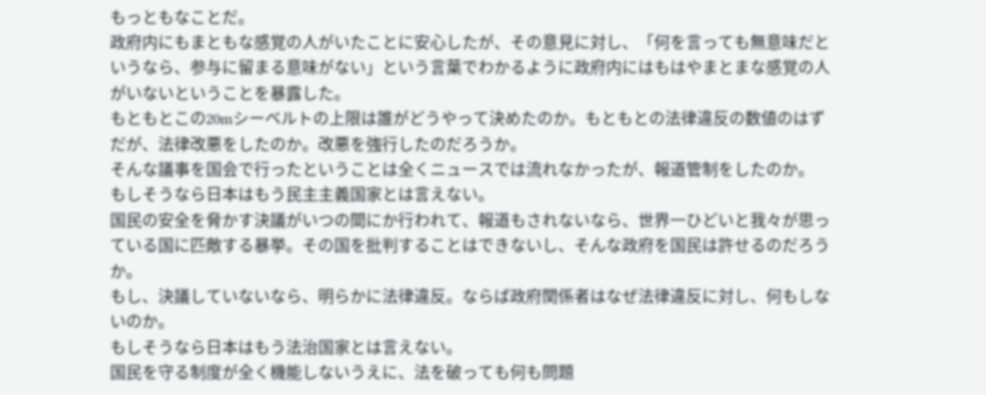もっともなことだ。
政府内にもまともな感覚の人がいたことに安心したが、その意見に対し、「何を言っても無意味だというなら、参与に留まる意味がない」という言葉でわかるように政府内にはもはやまとまな感覚の人がいないということを暴露した。
もともとこの20mシーベルトの上限は誰がどうやって決めたのか。もともとの法律違反の数値のはずだが、法律改悪をしたのか。改悪を強行したのだろうか。
そんな議事を国会で行ったということは全くニュースでは流れなかったが、報道管制をしたのか。
もしそうなら日本はもう民主主義国家とは言えない。
国民の安全を脅かす決議がいつの間にか行われて、報道もされないなら、世界一ひどいと我々が思っている国に匹敵する暴挙。その国を批判することはできないし、そんな政府を国民は許せるのだろうか。
もし、決議していないなら、明らかに法律違反。ならば政府関係者はなぜ法律違反に対し、何もしないのか。
もしそうなら日本はもう法治国家とは言えない。
国民を守る制度が全く機能しないうえに、法を破っても何も問題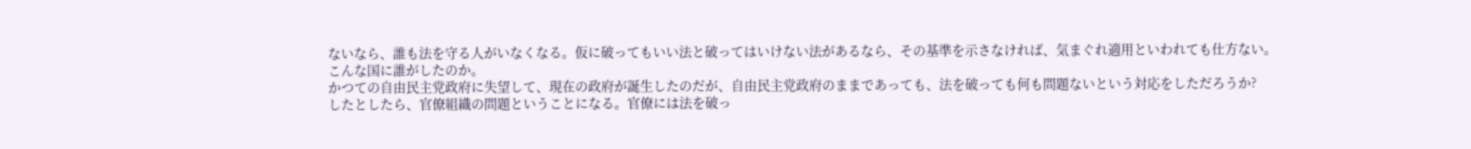ないなら、誰も法を守る人がいなくなる。仮に破ってもいい法と破ってはいけない法があるなら、その基準を示さなければ、気まぐれ適用といわれても仕方ない。
こんな国に誰がしたのか。
かつての自由民主党政府に失望して、現在の政府が誕生したのだが、自由民主党政府のままであっても、法を破っても何も問題ないという対応をしただろうか?
したとしたら、官僚組織の問題ということになる。官僚には法を破っ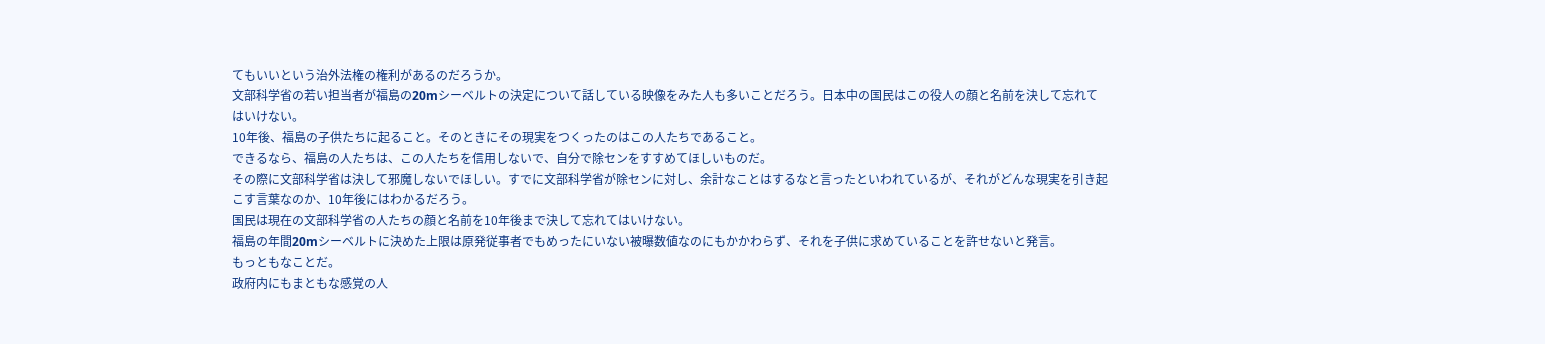てもいいという治外法権の権利があるのだろうか。
文部科学省の若い担当者が福島の20mシーベルトの決定について話している映像をみた人も多いことだろう。日本中の国民はこの役人の顔と名前を決して忘れてはいけない。
10年後、福島の子供たちに起ること。そのときにその現実をつくったのはこの人たちであること。
できるなら、福島の人たちは、この人たちを信用しないで、自分で除センをすすめてほしいものだ。
その際に文部科学省は決して邪魔しないでほしい。すでに文部科学省が除センに対し、余計なことはするなと言ったといわれているが、それがどんな現実を引き起こす言葉なのか、10年後にはわかるだろう。
国民は現在の文部科学省の人たちの顔と名前を10年後まで決して忘れてはいけない。
福島の年間20mシーベルトに決めた上限は原発従事者でもめったにいない被曝数値なのにもかかわらず、それを子供に求めていることを許せないと発言。
もっともなことだ。
政府内にもまともな感覚の人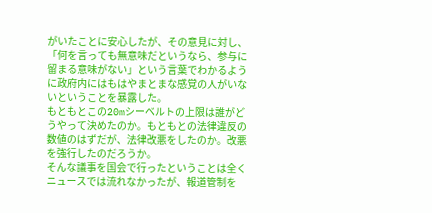がいたことに安心したが、その意見に対し、「何を言っても無意味だというなら、参与に留まる意味がない」という言葉でわかるように政府内にはもはやまとまな感覚の人がいないということを暴露した。
もともとこの20mシーベルトの上限は誰がどうやって決めたのか。もともとの法律違反の数値のはずだが、法律改悪をしたのか。改悪を強行したのだろうか。
そんな議事を国会で行ったということは全くニュースでは流れなかったが、報道管制を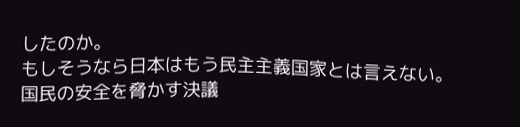したのか。
もしそうなら日本はもう民主主義国家とは言えない。
国民の安全を脅かす決議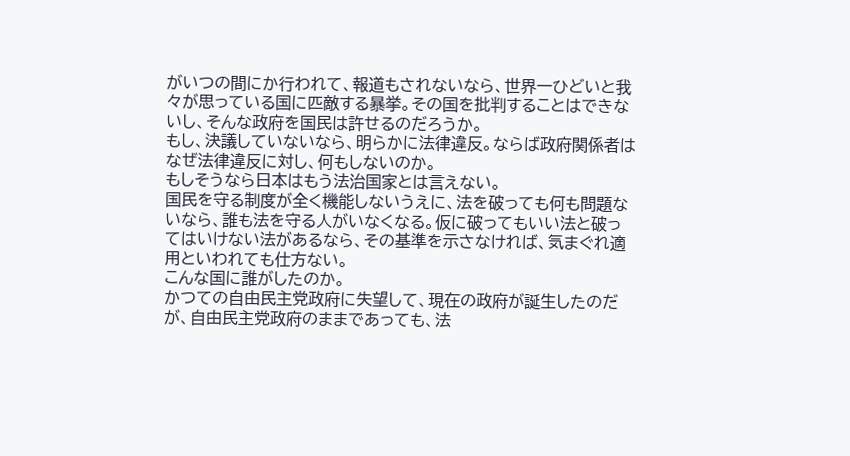がいつの間にか行われて、報道もされないなら、世界一ひどいと我々が思っている国に匹敵する暴挙。その国を批判することはできないし、そんな政府を国民は許せるのだろうか。
もし、決議していないなら、明らかに法律違反。ならば政府関係者はなぜ法律違反に対し、何もしないのか。
もしそうなら日本はもう法治国家とは言えない。
国民を守る制度が全く機能しないうえに、法を破っても何も問題ないなら、誰も法を守る人がいなくなる。仮に破ってもいい法と破ってはいけない法があるなら、その基準を示さなければ、気まぐれ適用といわれても仕方ない。
こんな国に誰がしたのか。
かつての自由民主党政府に失望して、現在の政府が誕生したのだが、自由民主党政府のままであっても、法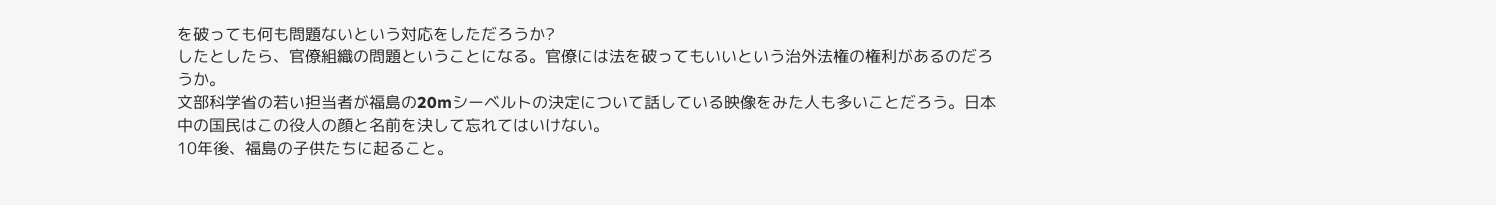を破っても何も問題ないという対応をしただろうか?
したとしたら、官僚組織の問題ということになる。官僚には法を破ってもいいという治外法権の権利があるのだろうか。
文部科学省の若い担当者が福島の20mシーベルトの決定について話している映像をみた人も多いことだろう。日本中の国民はこの役人の顔と名前を決して忘れてはいけない。
10年後、福島の子供たちに起ること。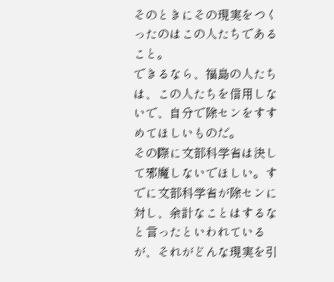そのときにその現実をつくったのはこの人たちであること。
できるなら、福島の人たちは、この人たちを信用しないで、自分で除センをすすめてほしいものだ。
その際に文部科学省は決して邪魔しないでほしい。すでに文部科学省が除センに対し、余計なことはするなと言ったといわれているが、それがどんな現実を引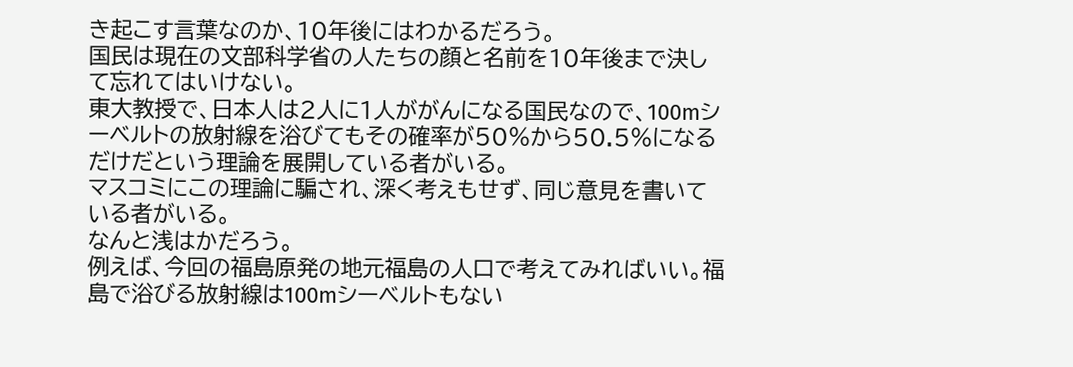き起こす言葉なのか、10年後にはわかるだろう。
国民は現在の文部科学省の人たちの顔と名前を10年後まで決して忘れてはいけない。
東大教授で、日本人は2人に1人ががんになる国民なので、100mシーベルトの放射線を浴びてもその確率が50%から50.5%になるだけだという理論を展開している者がいる。
マスコミにこの理論に騙され、深く考えもせず、同じ意見を書いている者がいる。
なんと浅はかだろう。
例えば、今回の福島原発の地元福島の人口で考えてみればいい。福島で浴びる放射線は100mシーベルトもない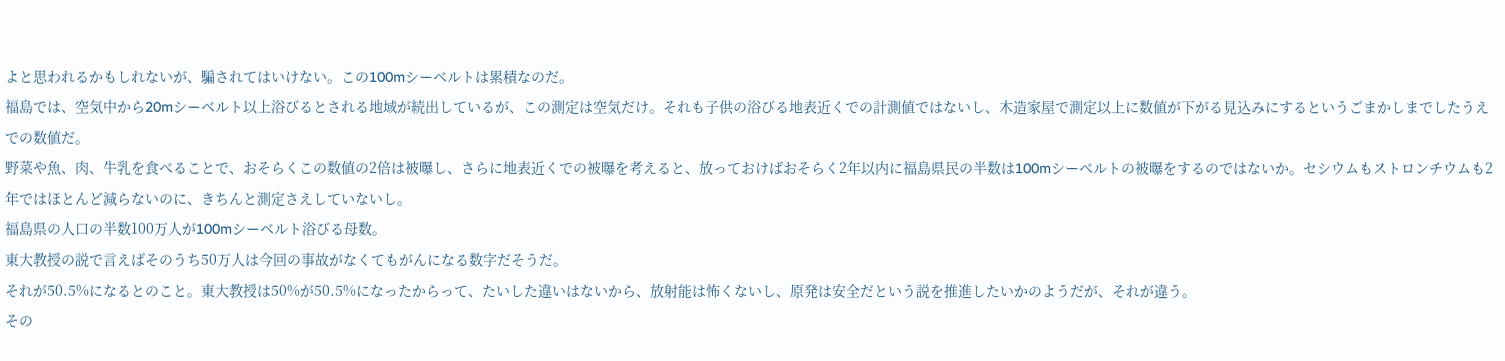よと思われるかもしれないが、騙されてはいけない。この100mシーベルトは累積なのだ。
福島では、空気中から20mシーベルト以上浴びるとされる地域が続出しているが、この測定は空気だけ。それも子供の浴びる地表近くでの計測値ではないし、木造家屋で測定以上に数値が下がる見込みにするというごまかしまでしたうえでの数値だ。
野菜や魚、肉、牛乳を食べることで、おそらくこの数値の2倍は被曝し、さらに地表近くでの被曝を考えると、放っておけばおそらく2年以内に福島県民の半数は100mシーベルトの被曝をするのではないか。セシウムもストロンチウムも2年ではほとんど減らないのに、きちんと測定さえしていないし。
福島県の人口の半数100万人が100mシーベルト浴びる母数。
東大教授の説で言えばそのうち50万人は今回の事故がなくてもがんになる数字だそうだ。
それが50.5%になるとのこと。東大教授は50%が50.5%になったからって、たいした違いはないから、放射能は怖くないし、原発は安全だという説を推進したいかのようだが、それが違う。
その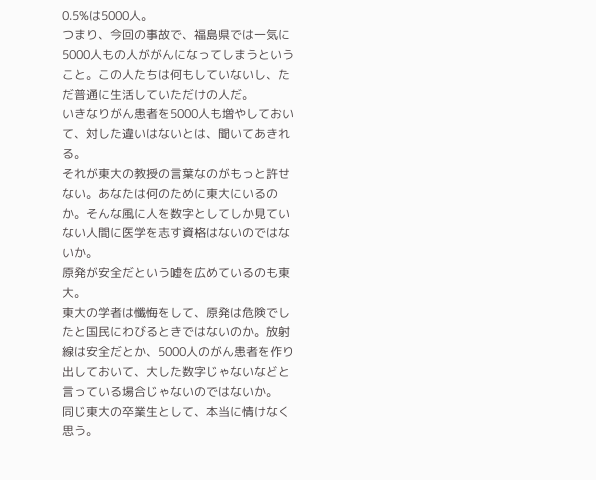0.5%は5000人。
つまり、今回の事故で、福島県では一気に5000人もの人ががんになってしまうということ。この人たちは何もしていないし、ただ普通に生活していただけの人だ。
いきなりがん患者を5000人も増やしておいて、対した違いはないとは、聞いてあきれる。
それが東大の教授の言葉なのがもっと許せない。あなたは何のために東大にいるのか。そんな風に人を数字としてしか見ていない人間に医学を志す資格はないのではないか。
原発が安全だという嘘を広めているのも東大。
東大の学者は懺悔をして、原発は危険でしたと国民にわびるときではないのか。放射線は安全だとか、5000人のがん患者を作り出しておいて、大した数字じゃないなどと言っている場合じゃないのではないか。
同じ東大の卒業生として、本当に情けなく思う。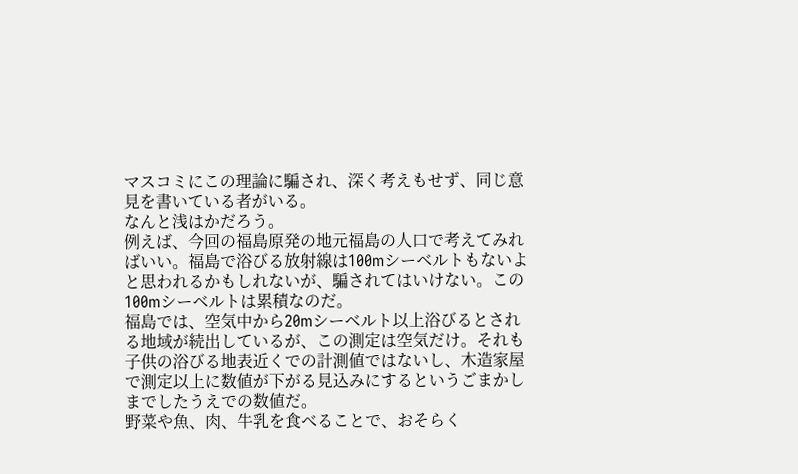マスコミにこの理論に騙され、深く考えもせず、同じ意見を書いている者がいる。
なんと浅はかだろう。
例えば、今回の福島原発の地元福島の人口で考えてみればいい。福島で浴びる放射線は100mシーベルトもないよと思われるかもしれないが、騙されてはいけない。この100mシーベルトは累積なのだ。
福島では、空気中から20mシーベルト以上浴びるとされる地域が続出しているが、この測定は空気だけ。それも子供の浴びる地表近くでの計測値ではないし、木造家屋で測定以上に数値が下がる見込みにするというごまかしまでしたうえでの数値だ。
野菜や魚、肉、牛乳を食べることで、おそらく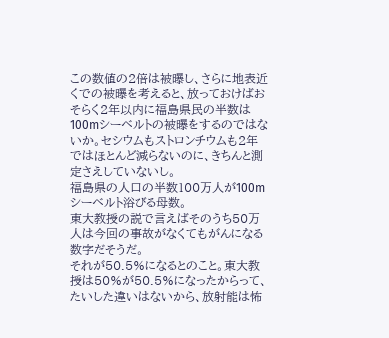この数値の2倍は被曝し、さらに地表近くでの被曝を考えると、放っておけばおそらく2年以内に福島県民の半数は100mシーベルトの被曝をするのではないか。セシウムもストロンチウムも2年ではほとんど減らないのに、きちんと測定さえしていないし。
福島県の人口の半数100万人が100mシーベルト浴びる母数。
東大教授の説で言えばそのうち50万人は今回の事故がなくてもがんになる数字だそうだ。
それが50.5%になるとのこと。東大教授は50%が50.5%になったからって、たいした違いはないから、放射能は怖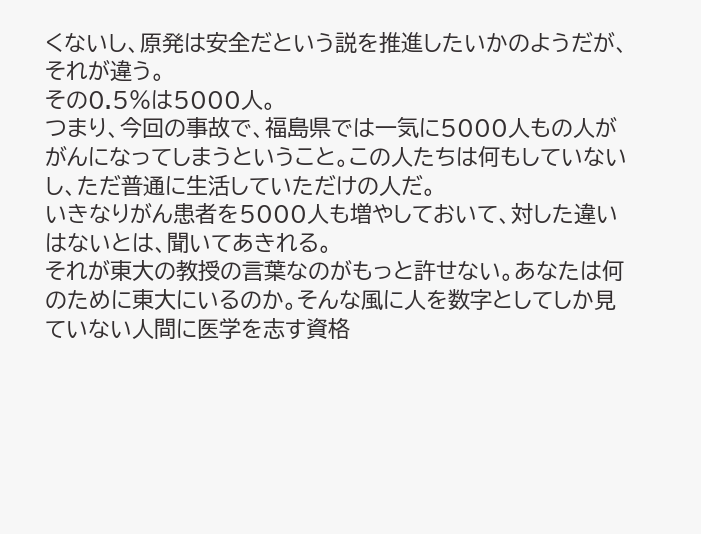くないし、原発は安全だという説を推進したいかのようだが、それが違う。
その0.5%は5000人。
つまり、今回の事故で、福島県では一気に5000人もの人ががんになってしまうということ。この人たちは何もしていないし、ただ普通に生活していただけの人だ。
いきなりがん患者を5000人も増やしておいて、対した違いはないとは、聞いてあきれる。
それが東大の教授の言葉なのがもっと許せない。あなたは何のために東大にいるのか。そんな風に人を数字としてしか見ていない人間に医学を志す資格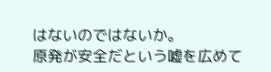はないのではないか。
原発が安全だという嘘を広めて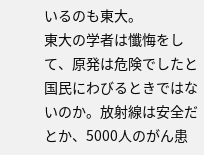いるのも東大。
東大の学者は懺悔をして、原発は危険でしたと国民にわびるときではないのか。放射線は安全だとか、5000人のがん患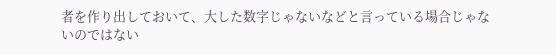者を作り出しておいて、大した数字じゃないなどと言っている場合じゃないのではない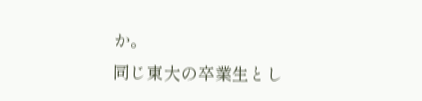か。
同じ東大の卒業生とし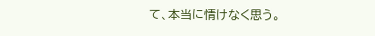て、本当に情けなく思う。